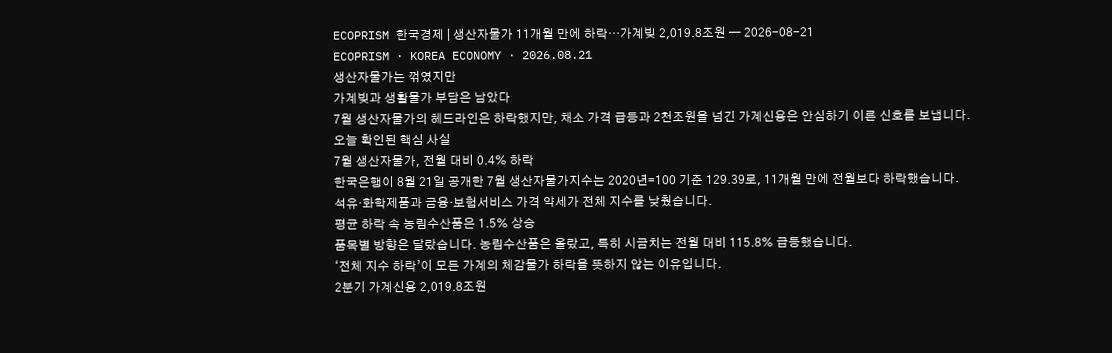ECOPRISM 한국경제 | 생산자물가 11개월 만에 하락…가계빚 2,019.8조원 — 2026-08-21
ECOPRISM · KOREA ECONOMY · 2026.08.21
생산자물가는 꺾였지만
가계빚과 생활물가 부담은 남았다
7월 생산자물가의 헤드라인은 하락했지만, 채소 가격 급등과 2천조원을 넘긴 가계신용은 안심하기 이른 신호를 보냅니다.
오늘 확인된 핵심 사실
7월 생산자물가, 전월 대비 0.4% 하락
한국은행이 8월 21일 공개한 7월 생산자물가지수는 2020년=100 기준 129.39로, 11개월 만에 전월보다 하락했습니다.
석유·화학제품과 금융·보험서비스 가격 약세가 전체 지수를 낮췄습니다.
평균 하락 속 농림수산품은 1.5% 상승
품목별 방향은 달랐습니다. 농림수산품은 올랐고, 특히 시금치는 전월 대비 115.8% 급등했습니다.
‘전체 지수 하락’이 모든 가계의 체감물가 하락을 뜻하지 않는 이유입니다.
2분기 가계신용 2,019.8조원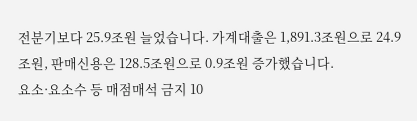전분기보다 25.9조원 늘었습니다. 가계대출은 1,891.3조원으로 24.9조원, 판매신용은 128.5조원으로 0.9조원 증가했습니다.
요소·요소수 등 매점매석 금지 10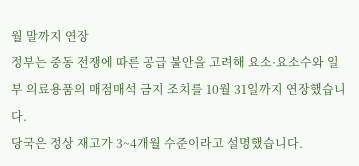월 말까지 연장
정부는 중동 전쟁에 따른 공급 불안을 고려해 요소·요소수와 일부 의료용품의 매점매석 금지 조치를 10월 31일까지 연장했습니다.
당국은 정상 재고가 3~4개월 수준이라고 설명했습니다.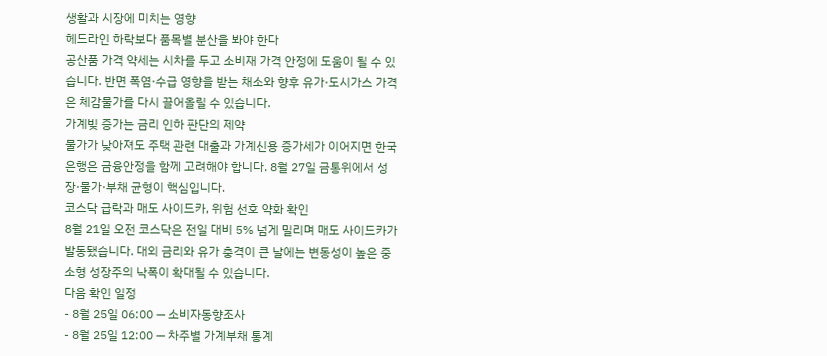생활과 시장에 미치는 영향
헤드라인 하락보다 품목별 분산을 봐야 한다
공산품 가격 약세는 시차를 두고 소비재 가격 안정에 도움이 될 수 있습니다. 반면 폭염·수급 영향을 받는 채소와 향후 유가·도시가스 가격은 체감물가를 다시 끌어올릴 수 있습니다.
가계빚 증가는 금리 인하 판단의 제약
물가가 낮아져도 주택 관련 대출과 가계신용 증가세가 이어지면 한국은행은 금융안정을 함께 고려해야 합니다. 8월 27일 금통위에서 성장·물가·부채 균형이 핵심입니다.
코스닥 급락과 매도 사이드카, 위험 선호 약화 확인
8월 21일 오전 코스닥은 전일 대비 5% 넘게 밀리며 매도 사이드카가 발동됐습니다. 대외 금리와 유가 충격이 큰 날에는 변동성이 높은 중소형 성장주의 낙폭이 확대될 수 있습니다.
다음 확인 일정
- 8월 25일 06:00 — 소비자동향조사
- 8월 25일 12:00 — 차주별 가계부채 통계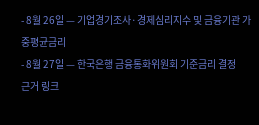- 8월 26일 — 기업경기조사·경제심리지수 및 금융기관 가중평균금리
- 8월 27일 — 한국은행 금융통화위원회 기준금리 결정
근거 링크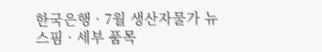한국은행 · 7월 생산자물가 뉴스핌 · 세부 품목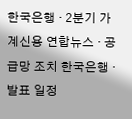한국은행 · 2분기 가계신용 연합뉴스 · 공급망 조치 한국은행 · 발표 일정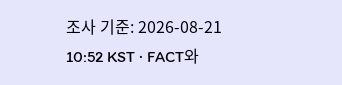조사 기준: 2026-08-21 10:52 KST · FACT와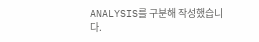ANALYSIS를 구분해 작성했습니다.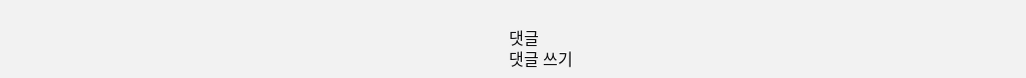댓글
댓글 쓰기